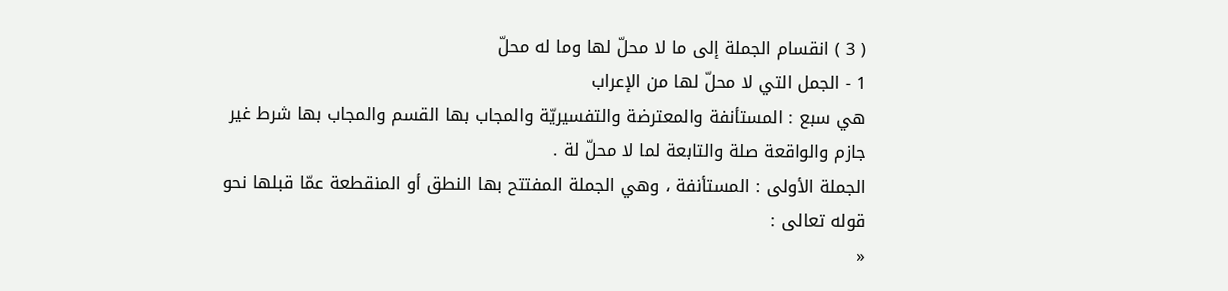( 3 ) انقسام الجملة إلى ما لا محلّ لها وما له محلّ
1 - الجمل التي لا محلّ لها من الإعراب
هي سبع : المستأنفة والمعترضة والتفسيريّة والمجاب بها القسم والمجاب بها شرط غير جازم والواقعة صلة والتابعة لما لا محلّ لة .
الجملة الأولى : المستأنفة ، وهي الجملة المفتتح بها النطق أو المنقطعة عمّا قبلها نحو قوله تعالى :
«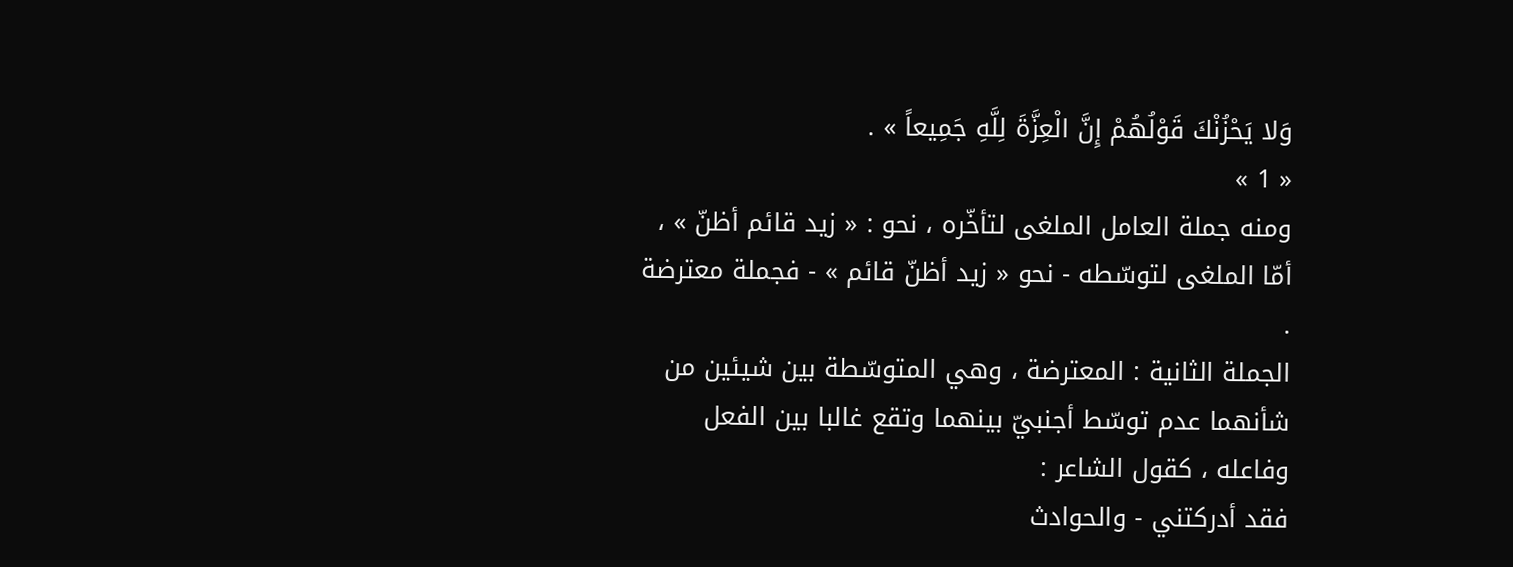وَلا يَحْزُنْكَ قَوْلُهُمْ إِنَّ الْعِزَّةَ لِلَّهِ جَمِيعاً » .
« 1 »
ومنه جملة العامل الملغى لتأخّره ، نحو : « زيد قائم أظنّ » ، أمّا الملغى لتوسّطه - نحو « زيد أظنّ قائم » - فجملة معترضة .
الجملة الثانية : المعترضة ، وهي المتوسّطة بين شيئين من شأنهما عدم توسّط أجنبيّ بينهما وتقع غالبا بين الفعل وفاعله ، كقول الشاعر :
فقد أدركتني - والحوادث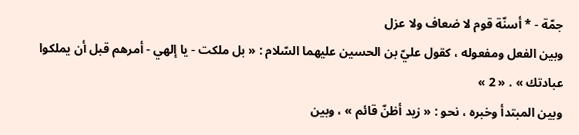جمّة - * أسنّة قوم لا ضعاف ولا عزل
وبين الفعل ومفعوله ، كقول عليّ بن الحسين عليهما السّلام : « بل ملكت - يا إلهي - أمرهم قبل أن يملكوا عبادتك » . « 2 »
وبين المبتدأ وخبره ، نحو : « زيد أظنّ قائم » ، وبين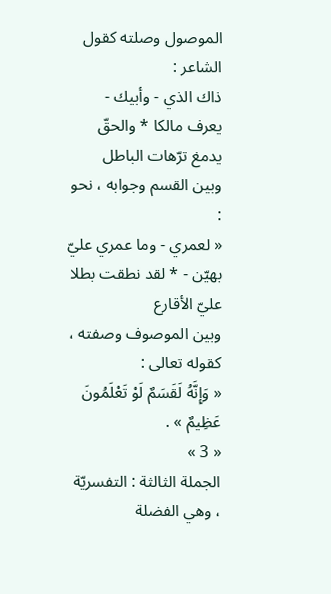الموصول وصلته كقول الشاعر :
ذاك الذي - وأبيك - يعرف مالكا * والحقّ يدمغ ترّهات الباطل
وبين القسم وجوابه ، نحو :
« لعمري - وما عمري عليّ بهيّن - * لقد نطقت بطلا عليّ الأقارع
وبين الموصوف وصفته ، كقوله تعالى :
« وَإِنَّهُ لَقَسَمٌ لَوْ تَعْلَمُونَ عَظِيمٌ » .
« 3 »
الجملة الثالثة : التفسريّة ، وهي الفضلة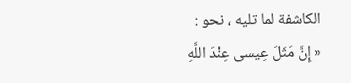الكاشفة لما تليه ، نحو :
« إِنَّ مَثَلَ عِيسى عِنْدَ اللَّهِ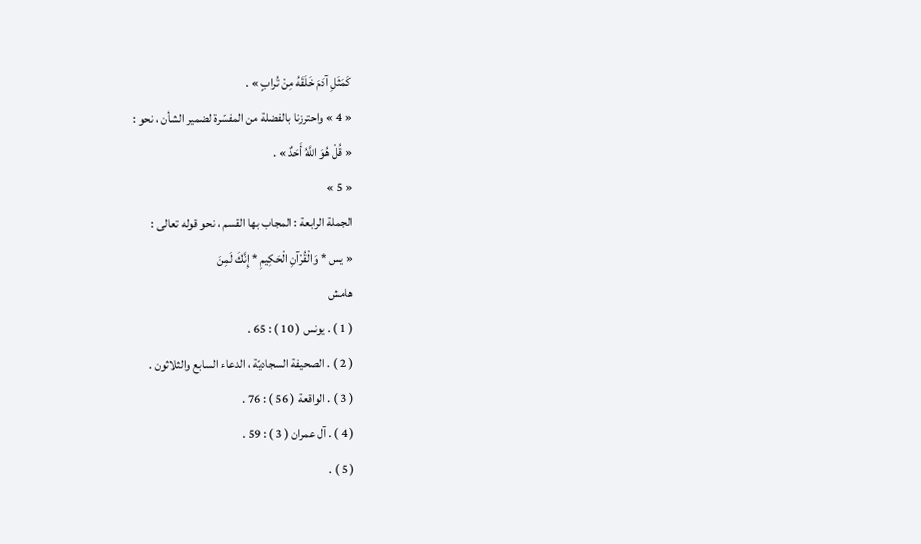كَمَثَلِ آدَمَ خَلَقَهُ مِنْ تُرابٍ » .
« 4 » واحترزنا بالفضلة من المفسّرة لضمير الشأن ، نحو :
« قُلْ هُوَ اللَّهُ أَحَدٌ » .
« 5 »
الجملة الرابعة : المجاب بها القسم ، نحو قوله تعالى :
« يس * وَالْقُرْآنِ الْحَكِيمِ * إِنَّكَ لَمِنَ
هامش
( 1 ) . يونس ( 10 ) : 65 .
( 2 ) . الصحيفة السجاديّة ، الدعاء السابع والثلاثون .
( 3 ) . الواقعة ( 56 ) : 76 .
( 4 ) . آل عمران ( 3 ) : 59 .
( 5 ) .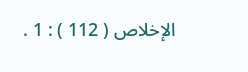الإخلاص ( 112 ) : 1 .